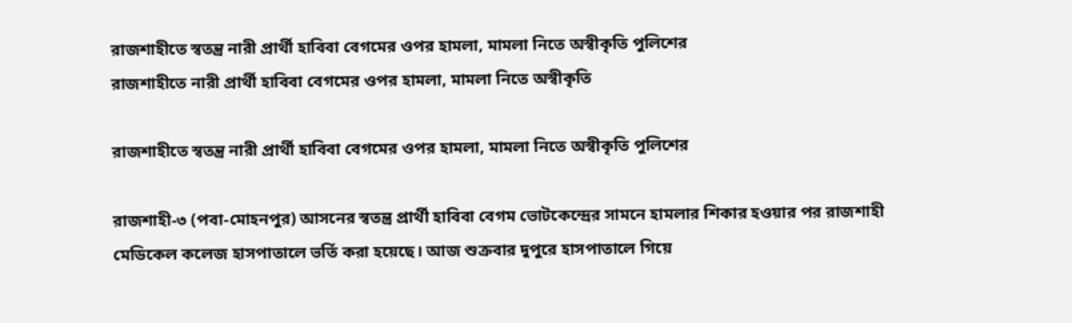রাজশাহীতে স্বতন্ত্র নারী প্রার্থী হাবিবা বেগমের ওপর হামলা, মামলা নিতে অস্বীকৃতি পুলিশের
রাজশাহীতে নারী প্রার্থী হাবিবা বেগমের ওপর হামলা, মামলা নিতে অস্বীকৃতি

রাজশাহীতে স্বতন্ত্র নারী প্রার্থী হাবিবা বেগমের ওপর হামলা, মামলা নিতে অস্বীকৃতি পুলিশের

রাজশাহী-৩ (পবা-মোহনপুর) আসনের স্বতন্ত্র প্রার্থী হাবিবা বেগম ভোটকেন্দ্রের সামনে হামলার শিকার হওয়ার পর রাজশাহী মেডিকেল কলেজ হাসপাতালে ভর্তি করা হয়েছে। আজ শুক্রবার দুপুরে হাসপাতালে গিয়ে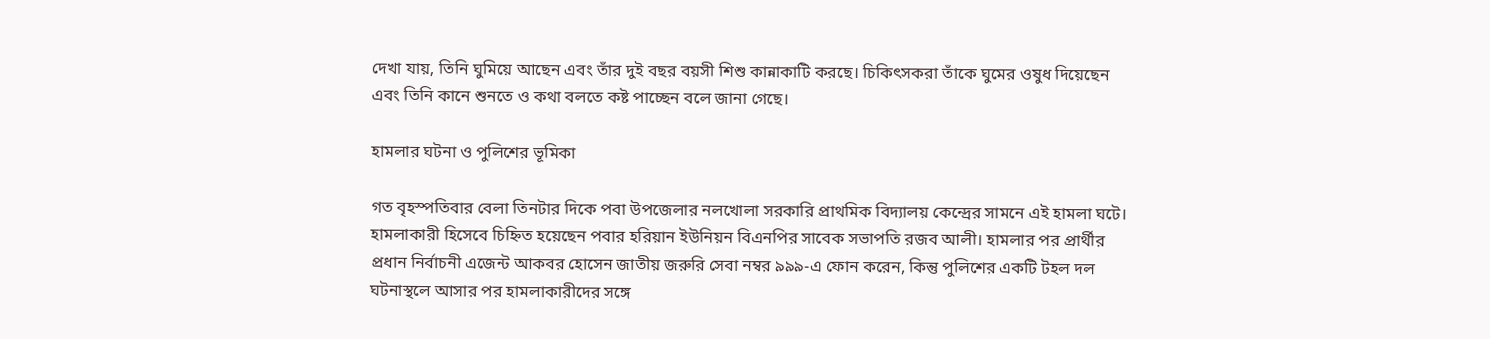দেখা যায়, তিনি ঘুমিয়ে আছেন এবং তাঁর দুই বছর বয়সী শিশু কান্নাকাটি করছে। চিকিৎসকরা তাঁকে ঘুমের ওষুধ দিয়েছেন এবং তিনি কানে শুনতে ও কথা বলতে কষ্ট পাচ্ছেন বলে জানা গেছে।

হামলার ঘটনা ও পুলিশের ভূমিকা

গত বৃহস্পতিবার বেলা তিনটার দিকে পবা উপজেলার নলখোলা সরকারি প্রাথমিক বিদ্যালয় কেন্দ্রের সামনে এই হামলা ঘটে। হামলাকারী হিসেবে চিহ্নিত হয়েছেন পবার হরিয়ান ইউনিয়ন বিএনপির সাবেক সভাপতি রজব আলী। হামলার পর প্রার্থীর প্রধান নির্বাচনী এজেন্ট আকবর হোসেন জাতীয় জরুরি সেবা নম্বর ৯৯৯-এ ফোন করেন, কিন্তু পুলিশের একটি টহল দল ঘটনাস্থলে আসার পর হামলাকারীদের সঙ্গে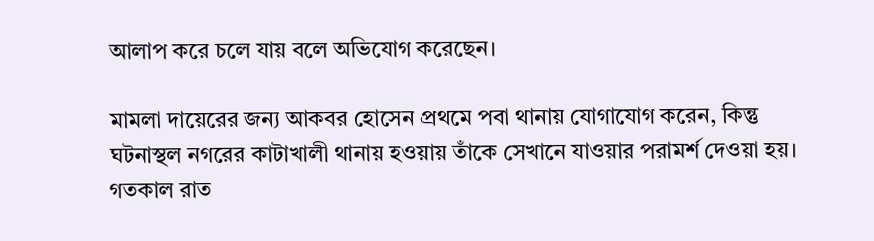আলাপ করে চলে যায় বলে অভিযোগ করেছেন।

মামলা দায়েরের জন্য আকবর হোসেন প্রথমে পবা থানায় যোগাযোগ করেন, কিন্তু ঘটনাস্থল নগরের কাটাখালী থানায় হওয়ায় তাঁকে সেখানে যাওয়ার পরামর্শ দেওয়া হয়। গতকাল রাত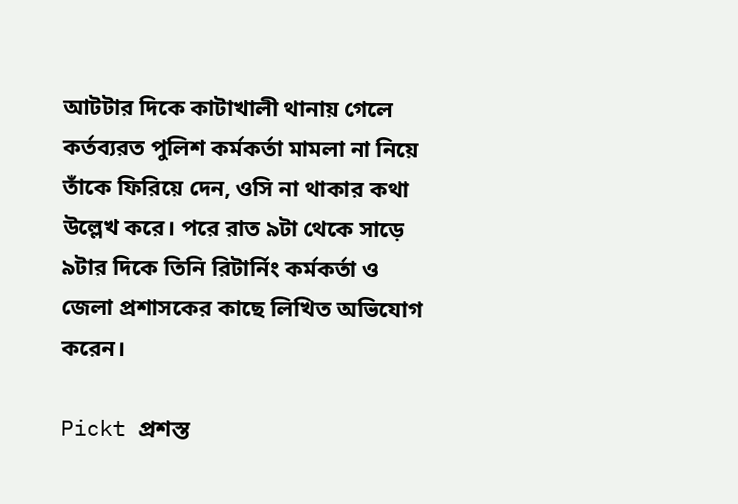আটটার দিকে কাটাখালী থানায় গেলে কর্তব্যরত পুলিশ কর্মকর্তা মামলা না নিয়ে তাঁকে ফিরিয়ে দেন, ওসি না থাকার কথা উল্লেখ করে। পরে রাত ৯টা থেকে সাড়ে ৯টার দিকে তিনি রিটার্নিং কর্মকর্তা ও জেলা প্রশাসকের কাছে লিখিত অভিযোগ করেন।

Pickt প্রশস্ত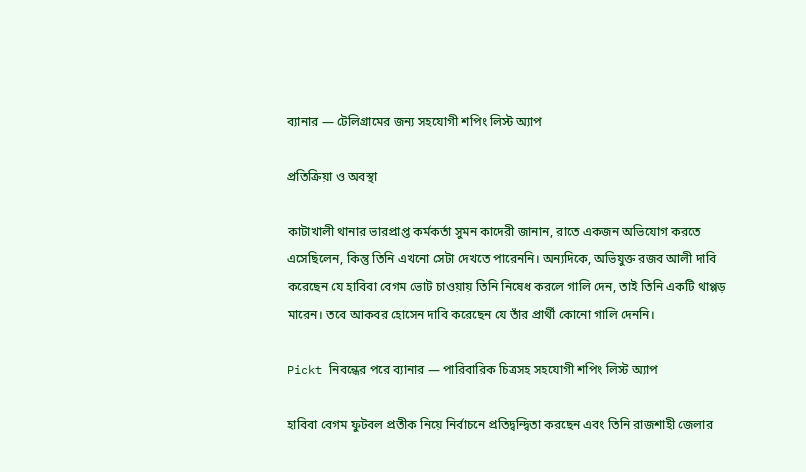ব্যানার — টেলিগ্রামের জন্য সহযোগী শপিং লিস্ট অ্যাপ

প্রতিক্রিয়া ও অবস্থা

কাটাখালী থানার ভারপ্রাপ্ত কর্মকর্তা সুমন কাদেরী জানান, রাতে একজন অভিযোগ করতে এসেছিলেন, কিন্তু তিনি এখনো সেটা দেখতে পারেননি। অন্যদিকে, অভিযুক্ত রজব আলী দাবি করেছেন যে হাবিবা বেগম ভোট চাওয়ায় তিনি নিষেধ করলে গালি দেন, তাই তিনি একটি থাপ্পড় মারেন। তবে আকবর হোসেন দাবি করেছেন যে তাঁর প্রার্থী কোনো গালি দেননি।

Pickt নিবন্ধের পরে ব্যানার — পারিবারিক চিত্রসহ সহযোগী শপিং লিস্ট অ্যাপ

হাবিবা বেগম ফুটবল প্রতীক নিয়ে নির্বাচনে প্রতিদ্বন্দ্বিতা করছেন এবং তিনি রাজশাহী জেলার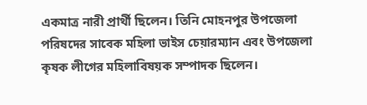একমাত্র নারী প্রার্থী ছিলেন। তিনি মোহনপুর উপজেলা পরিষদের সাবেক মহিলা ভাইস চেয়ারম্যান এবং উপজেলা কৃষক লীগের মহিলাবিষয়ক সম্পাদক ছিলেন।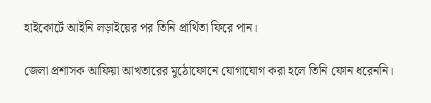হাইকোর্টে আইনি লড়াইয়ের পর তিনি প্রার্থিতা ফিরে পান।

জেলা প্রশাসক আফিয়া আখতারের মুঠোফোনে যোগাযোগ করা হলে তিনি ফোন ধরেননি।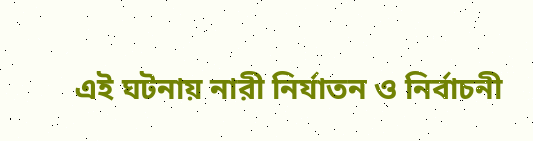এই ঘটনায় নারী নির্যাতন ও নির্বাচনী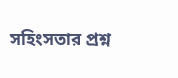সহিংসতার প্রশ্ন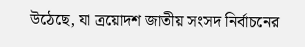উঠেছে, যা ত্রয়োদশ জাতীয় সংসদ নির্বাচনের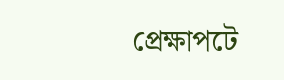প্রেক্ষাপটে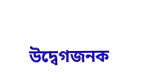উদ্বেগজনক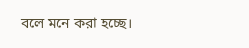বলে মনে করা হচ্ছে।